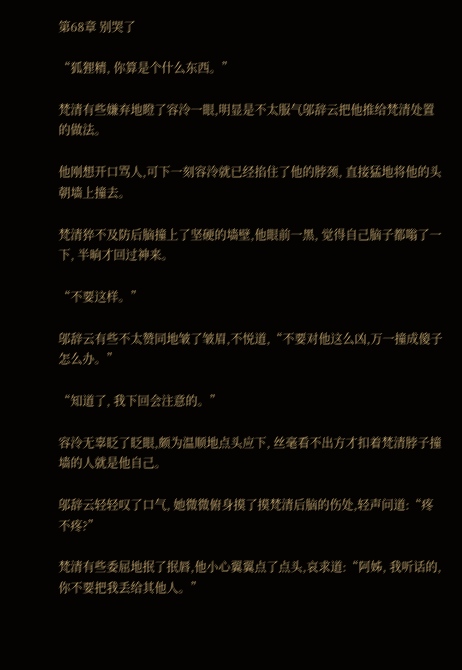第68章 别哭了

“狐狸精, 你算是个什么东西。”

梵清有些嫌弃地瞪了容泠一眼,明显是不太服气邬辞云把他推给梵清处置的做法。

他刚想开口骂人,可下一刻容泠就已经掐住了他的脖颈, 直接猛地将他的头朝墙上撞去。

梵清猝不及防后脑撞上了坚硬的墙壁,他眼前一黑, 觉得自己脑子都嗡了一下, 半晌才回过神来。

“不要这样。”

邬辞云有些不太赞同地皱了皱眉,不悦道,“不要对他这么凶,万一撞成傻子怎么办。”

“知道了, 我下回会注意的。”

容泠无辜眨了眨眼,颇为温顺地点头应下, 丝毫看不出方才扣着梵清脖子撞墙的人就是他自己。

邬辞云轻轻叹了口气, 她微微俯身摸了摸梵清后脑的伤处,轻声问道:“疼不疼?”

梵清有些委屈地抿了抿唇,他小心翼翼点了点头,哀求道:“阿姊, 我听话的,你不要把我丢给其他人。”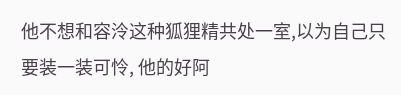他不想和容泠这种狐狸精共处一室,以为自己只要装一装可怜, 他的好阿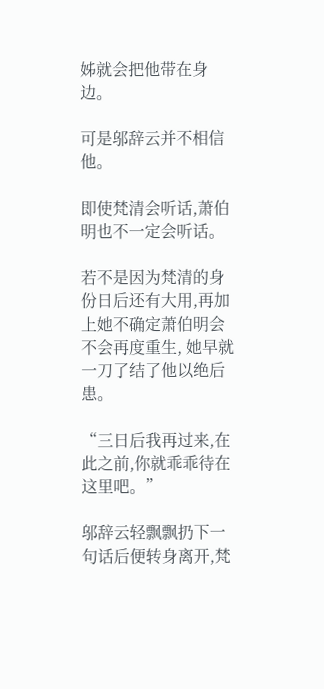姊就会把他带在身边。

可是邬辞云并不相信他。

即使梵清会听话,萧伯明也不一定会听话。

若不是因为梵清的身份日后还有大用,再加上她不确定萧伯明会不会再度重生, 她早就一刀了结了他以绝后患。

“三日后我再过来,在此之前,你就乖乖待在这里吧。”

邬辞云轻飘飘扔下一句话后便转身离开,梵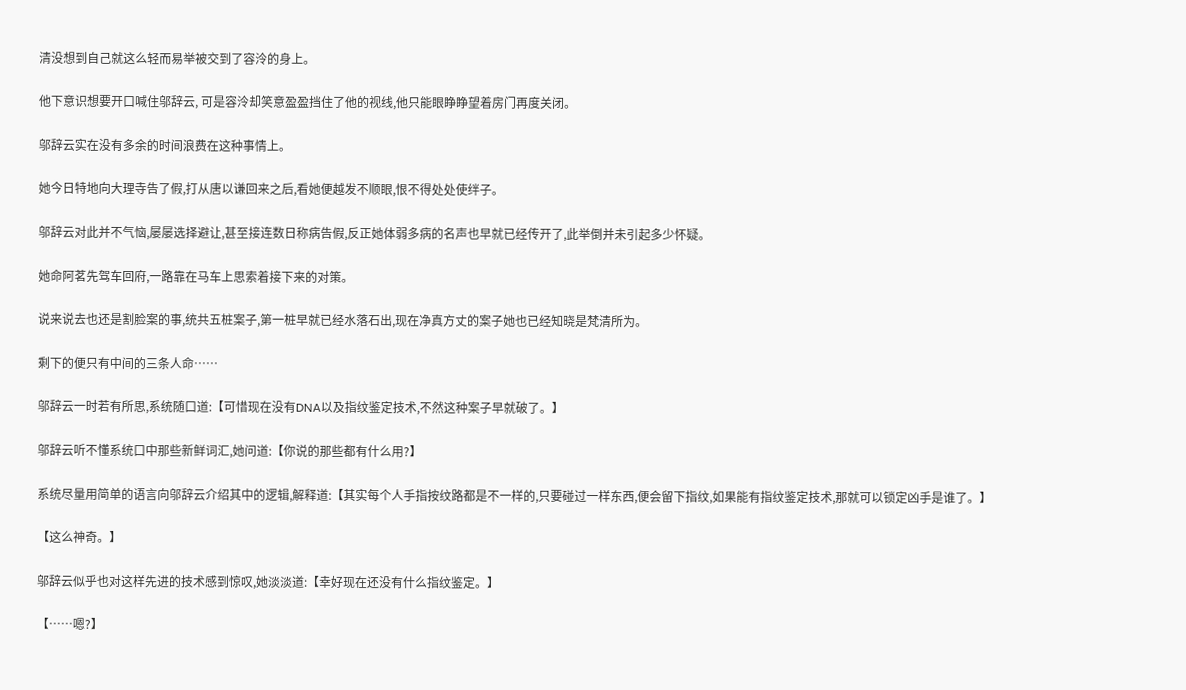清没想到自己就这么轻而易举被交到了容泠的身上。

他下意识想要开口喊住邬辞云, 可是容泠却笑意盈盈挡住了他的视线,他只能眼睁睁望着房门再度关闭。

邬辞云实在没有多余的时间浪费在这种事情上。

她今日特地向大理寺告了假,打从唐以谦回来之后,看她便越发不顺眼,恨不得处处使绊子。

邬辞云对此并不气恼,屡屡选择避让,甚至接连数日称病告假,反正她体弱多病的名声也早就已经传开了,此举倒并未引起多少怀疑。

她命阿茗先驾车回府,一路靠在马车上思索着接下来的对策。

说来说去也还是割脸案的事,统共五桩案子,第一桩早就已经水落石出,现在净真方丈的案子她也已经知晓是梵清所为。

剩下的便只有中间的三条人命……

邬辞云一时若有所思,系统随口道:【可惜现在没有DNA以及指纹鉴定技术,不然这种案子早就破了。】

邬辞云听不懂系统口中那些新鲜词汇,她问道:【你说的那些都有什么用?】

系统尽量用简单的语言向邬辞云介绍其中的逻辑,解释道:【其实每个人手指按纹路都是不一样的,只要碰过一样东西,便会留下指纹,如果能有指纹鉴定技术,那就可以锁定凶手是谁了。】

【这么神奇。】

邬辞云似乎也对这样先进的技术感到惊叹,她淡淡道:【幸好现在还没有什么指纹鉴定。】

【……嗯?】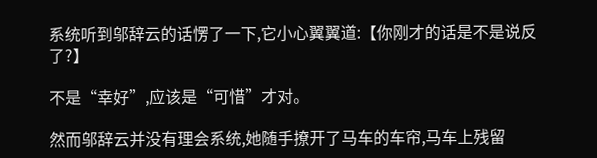系统听到邬辞云的话愣了一下,它小心翼翼道:【你刚才的话是不是说反了?】

不是“幸好”,应该是“可惜”才对。

然而邬辞云并没有理会系统,她随手撩开了马车的车帘,马车上残留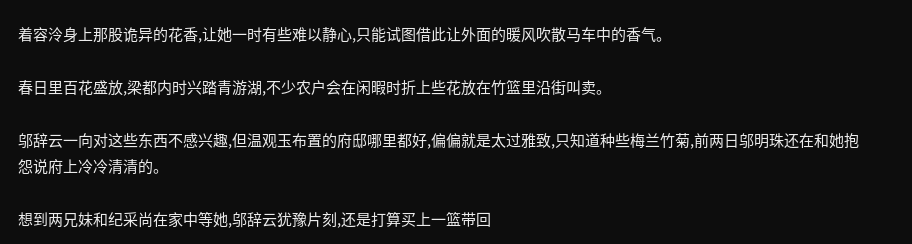着容泠身上那股诡异的花香,让她一时有些难以静心,只能试图借此让外面的暖风吹散马车中的香气。

春日里百花盛放,梁都内时兴踏青游湖,不少农户会在闲暇时折上些花放在竹篮里沿街叫卖。

邬辞云一向对这些东西不感兴趣,但温观玉布置的府邸哪里都好,偏偏就是太过雅致,只知道种些梅兰竹菊,前两日邬明珠还在和她抱怨说府上冷冷清清的。

想到两兄妹和纪采尚在家中等她,邬辞云犹豫片刻,还是打算买上一篮带回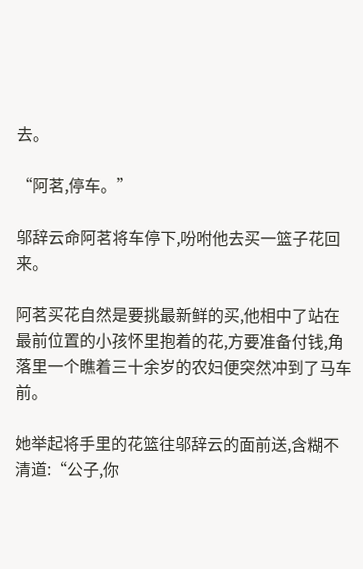去。

“阿茗,停车。”

邬辞云命阿茗将车停下,吩咐他去买一篮子花回来。

阿茗买花自然是要挑最新鲜的买,他相中了站在最前位置的小孩怀里抱着的花,方要准备付钱,角落里一个瞧着三十余岁的农妇便突然冲到了马车前。

她举起将手里的花篮往邬辞云的面前送,含糊不清道:“公子,你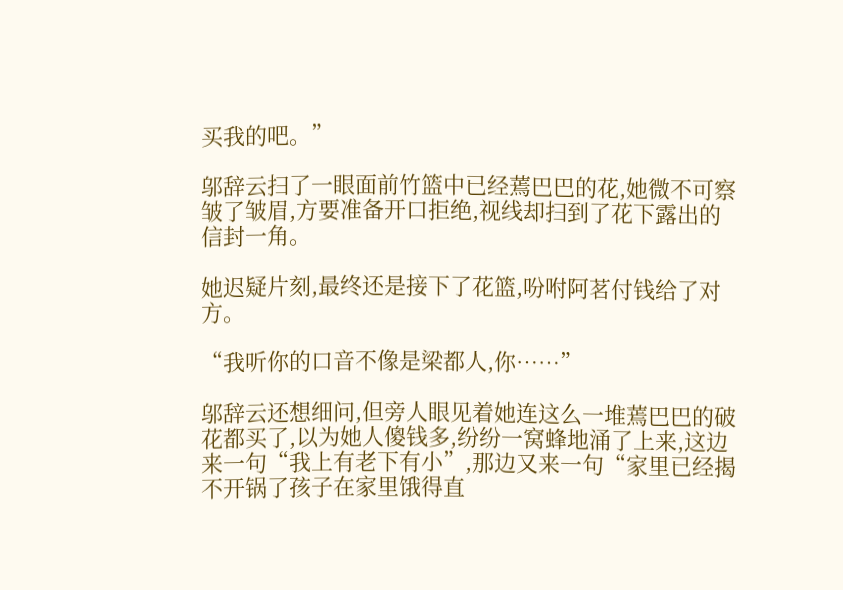买我的吧。”

邬辞云扫了一眼面前竹篮中已经蔫巴巴的花,她微不可察皱了皱眉,方要准备开口拒绝,视线却扫到了花下露出的信封一角。

她迟疑片刻,最终还是接下了花篮,吩咐阿茗付钱给了对方。

“我听你的口音不像是梁都人,你……”

邬辞云还想细问,但旁人眼见着她连这么一堆蔫巴巴的破花都买了,以为她人傻钱多,纷纷一窝蜂地涌了上来,这边来一句“我上有老下有小”,那边又来一句“家里已经揭不开锅了孩子在家里饿得直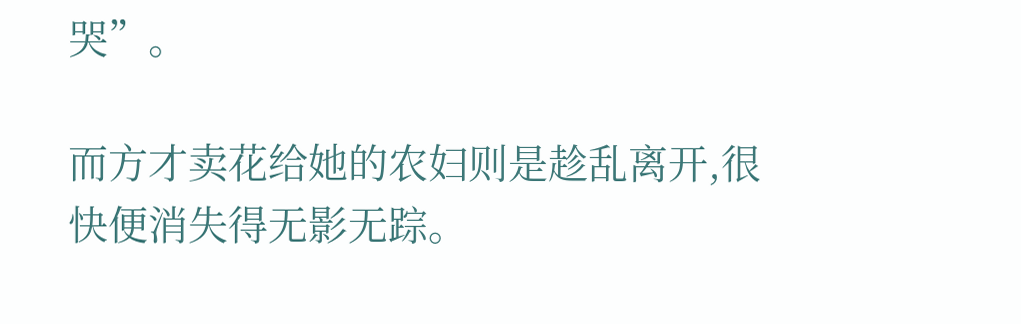哭”。

而方才卖花给她的农妇则是趁乱离开,很快便消失得无影无踪。